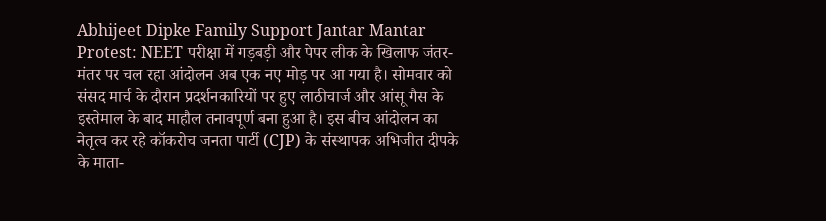Abhijeet Dipke Family Support Jantar Mantar Protest: NEET परीक्षा में गड़बड़ी और पेपर लीक के खिलाफ जंतर-मंतर पर चल रहा आंदोलन अब एक नए मोड़ पर आ गया है। सोमवार को संसद मार्च के दौरान प्रदर्शनकारियों पर हुए लाठीचार्ज और आंसू गैस के इस्तेमाल के बाद माहौल तनावपूर्ण बना हुआ है। इस बीच आंदोलन का नेतृत्व कर रहे कॉकरोच जनता पार्टी (CJP) के संस्थापक अभिजीत दीपके के माता-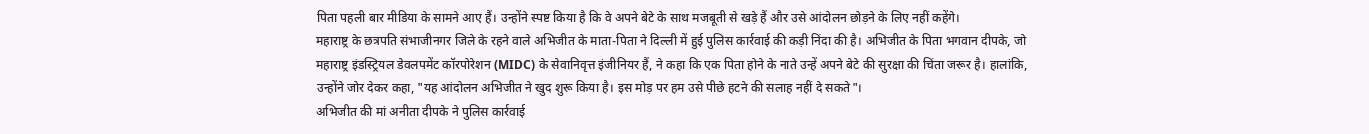पिता पहली बार मीडिया के सामने आए हैं। उन्होंने स्पष्ट किया है कि वे अपने बेटे के साथ मजबूती से खड़े हैं और उसे आंदोलन छोड़ने के लिए नहीं कहेंगे।
महाराष्ट्र के छत्रपति संभाजीनगर जिले के रहने वाले अभिजीत के माता-पिता ने दिल्ली में हुई पुलिस कार्रवाई की कड़ी निंदा की है। अभिजीत के पिता भगवान दीपके, जो महाराष्ट्र इंडस्ट्रियल डेवलपमेंट कॉरपोरेशन (MIDC) के सेवानिवृत्त इंजीनियर हैं, ने कहा कि एक पिता होने के नाते उन्हें अपने बेटे की सुरक्षा की चिंता जरूर है। हालांकि, उन्होंने जोर देकर कहा, "यह आंदोलन अभिजीत ने खुद शुरू किया है। इस मोड़ पर हम उसे पीछे हटने की सलाह नहीं दे सकते"।
अभिजीत की मां अनीता दीपके ने पुलिस कार्रवाई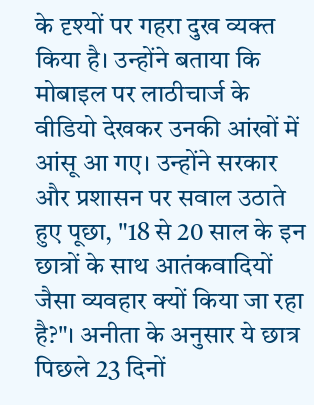के दृश्यों पर गहरा दुख व्यक्त किया है। उन्होंने बताया कि मोबाइल पर लाठीचार्ज के वीडियो देखकर उनकी आंखों में आंसू आ गए। उन्होंने सरकार और प्रशासन पर सवाल उठाते हुए पूछा, "18 से 20 साल के इन छात्रों के साथ आतंकवादियों जैसा व्यवहार क्यों किया जा रहा है?"। अनीता के अनुसार ये छात्र पिछले 23 दिनों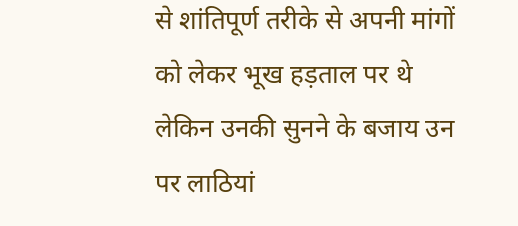से शांतिपूर्ण तरीके से अपनी मांगों को लेकर भूख हड़ताल पर थे लेकिन उनकी सुनने के बजाय उन पर लाठियां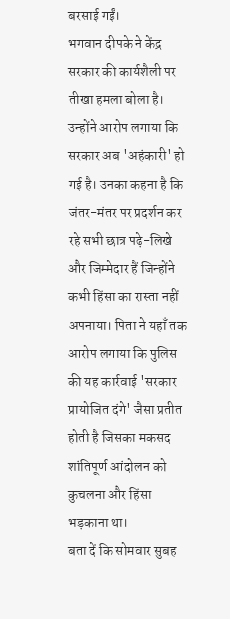बरसाई गईं।
भगवान दीपके ने केंद्र सरकार की कार्यशैली पर तीखा हमला बोला है। उन्होंने आरोप लगाया कि सरकार अब 'अहंकारी' हो गई है। उनका कहना है कि जंतर-मंतर पर प्रदर्शन कर रहे सभी छात्र पढ़े-लिखे और जिम्मेदार हैं जिन्होंने कभी हिंसा का रास्ता नहीं अपनाया। पिता ने यहाँ तक आरोप लगाया कि पुलिस की यह कार्रवाई 'सरकार प्रायोजित दंगे' जैसा प्रतीत होती है जिसका मकसद शांतिपूर्ण आंदोलन को कुचलना और हिंसा भड़काना था।
बता दें कि सोमवार सुबह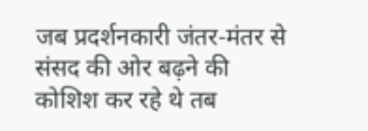जब प्रदर्शनकारी जंतर-मंतर से संसद की ओर बढ़ने की कोशिश कर रहे थे तब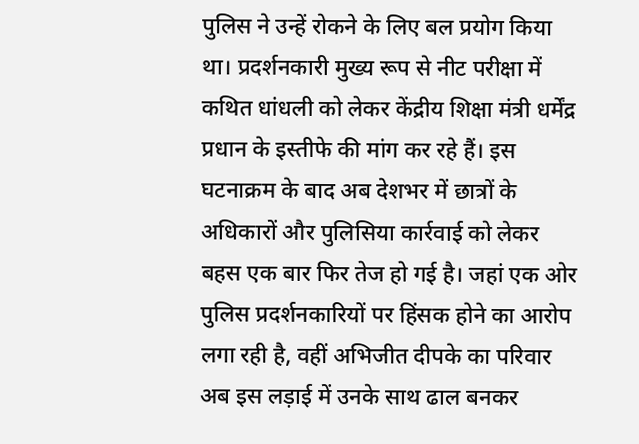पुलिस ने उन्हें रोकने के लिए बल प्रयोग किया था। प्रदर्शनकारी मुख्य रूप से नीट परीक्षा में कथित धांधली को लेकर केंद्रीय शिक्षा मंत्री धर्मेंद्र प्रधान के इस्तीफे की मांग कर रहे हैं। इस घटनाक्रम के बाद अब देशभर में छात्रों के अधिकारों और पुलिसिया कार्रवाई को लेकर बहस एक बार फिर तेज हो गई है। जहां एक ओर पुलिस प्रदर्शनकारियों पर हिंसक होने का आरोप लगा रही है, वहीं अभिजीत दीपके का परिवार अब इस लड़ाई में उनके साथ ढाल बनकर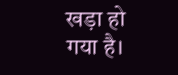खड़ा हो गया है।